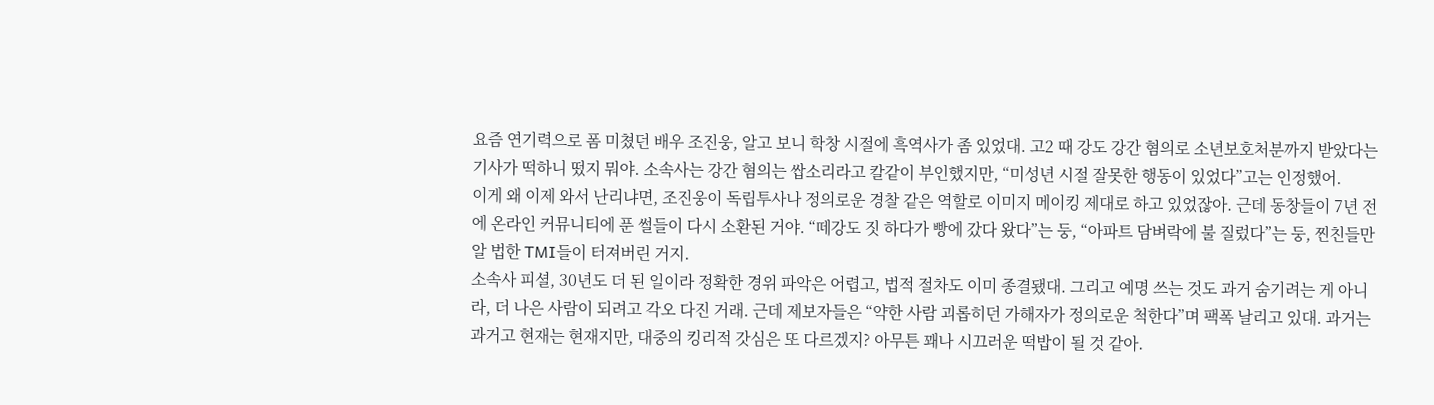요즘 연기력으로 폼 미쳤던 배우 조진웅, 알고 보니 학창 시절에 흑역사가 좀 있었대. 고2 때 강도 강간 혐의로 소년보호처분까지 받았다는 기사가 떡하니 떴지 뭐야. 소속사는 강간 혐의는 쌉소리라고 칼같이 부인했지만, “미성년 시절 잘못한 행동이 있었다”고는 인정했어.
이게 왜 이제 와서 난리냐면, 조진웅이 독립투사나 정의로운 경찰 같은 역할로 이미지 메이킹 제대로 하고 있었잖아. 근데 동창들이 7년 전에 온라인 커뮤니티에 푼 썰들이 다시 소환된 거야. “떼강도 짓 하다가 빵에 갔다 왔다”는 둥, “아파트 담벼락에 불 질렀다”는 둥, 찐친들만 알 법한 TMI들이 터져버린 거지.
소속사 피셜, 30년도 더 된 일이라 정확한 경위 파악은 어렵고, 법적 절차도 이미 종결됐대. 그리고 예명 쓰는 것도 과거 숨기려는 게 아니라, 더 나은 사람이 되려고 각오 다진 거래. 근데 제보자들은 “약한 사람 괴롭히던 가해자가 정의로운 척한다”며 팩폭 날리고 있대. 과거는 과거고 현재는 현재지만, 대중의 킹리적 갓심은 또 다르겠지? 아무튼 꽤나 시끄러운 떡밥이 될 것 같아.